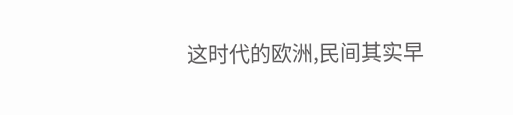这时代的欧洲,民间其实早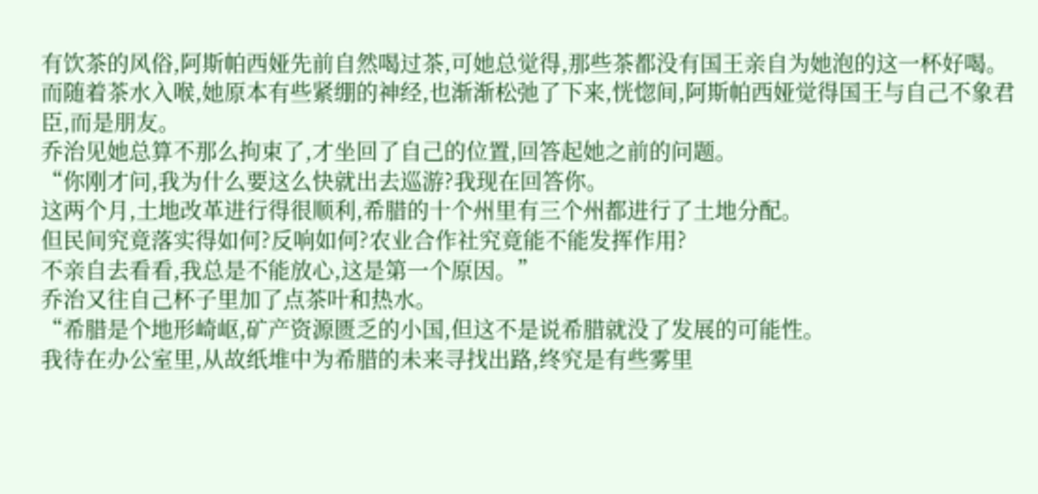有饮茶的风俗,阿斯帕西娅先前自然喝过茶,可她总觉得,那些茶都没有国王亲自为她泡的这一杯好喝。
而随着茶水入喉,她原本有些紧绷的神经,也渐渐松弛了下来,恍惚间,阿斯帕西娅觉得国王与自己不象君臣,而是朋友。
乔治见她总算不那么拘束了,才坐回了自己的位置,回答起她之前的问题。
“你刚才问,我为什么要这么快就出去巡游?我现在回答你。
这两个月,土地改革进行得很顺利,希腊的十个州里有三个州都进行了土地分配。
但民间究竟落实得如何?反响如何?农业合作社究竟能不能发挥作用?
不亲自去看看,我总是不能放心,这是第一个原因。”
乔治又往自己杯子里加了点茶叶和热水。
“希腊是个地形崎岖,矿产资源匮乏的小国,但这不是说希腊就没了发展的可能性。
我待在办公室里,从故纸堆中为希腊的未来寻找出路,终究是有些雾里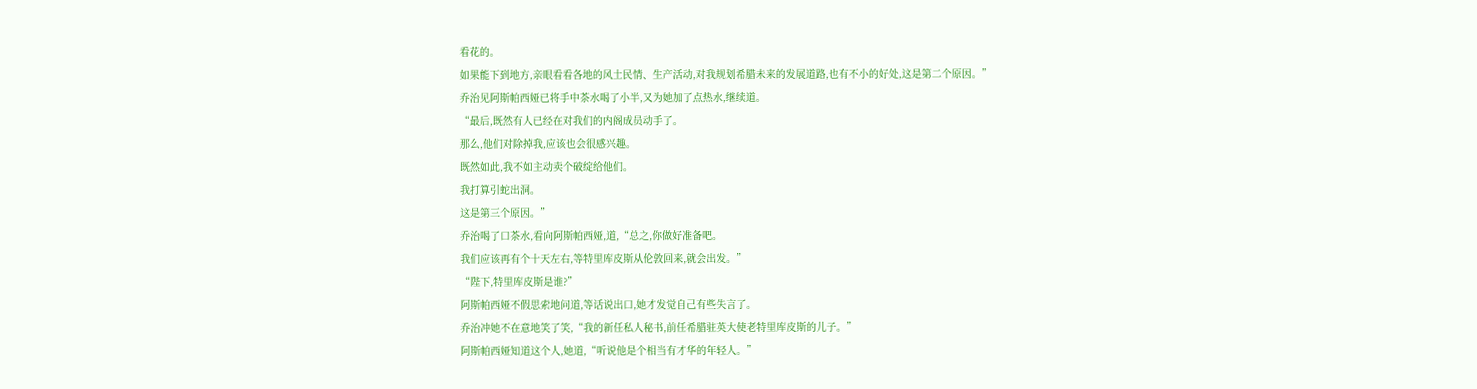看花的。
如果能下到地方,亲眼看看各地的风土民情、生产活动,对我规划希腊未来的发展道路,也有不小的好处,这是第二个原因。”
乔治见阿斯帕西娅已将手中茶水喝了小半,又为她加了点热水,继续道。
“最后,既然有人已经在对我们的内阁成员动手了。
那么,他们对除掉我,应该也会很感兴趣。
既然如此,我不如主动卖个破绽给他们。
我打算引蛇出洞。
这是第三个原因。”
乔治喝了口茶水,看向阿斯帕西娅,道,“总之,你做好准备吧。
我们应该再有个十天左右,等特里库皮斯从伦敦回来,就会出发。”
“陛下,特里库皮斯是谁?”
阿斯帕西娅不假思索地问道,等话说出口,她才发觉自己有些失言了。
乔治冲她不在意地笑了笑,“我的新任私人秘书,前任希腊驻英大使老特里库皮斯的儿子。”
阿斯帕西娅知道这个人,她道,“听说他是个相当有才华的年轻人。”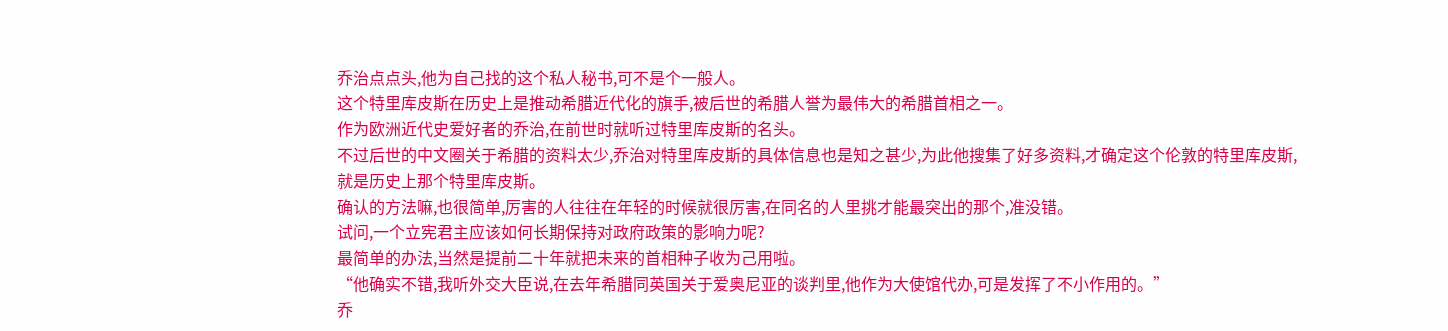乔治点点头,他为自己找的这个私人秘书,可不是个一般人。
这个特里库皮斯在历史上是推动希腊近代化的旗手,被后世的希腊人誉为最伟大的希腊首相之一。
作为欧洲近代史爱好者的乔治,在前世时就听过特里库皮斯的名头。
不过后世的中文圈关于希腊的资料太少,乔治对特里库皮斯的具体信息也是知之甚少,为此他搜集了好多资料,才确定这个伦敦的特里库皮斯,就是历史上那个特里库皮斯。
确认的方法嘛,也很简单,厉害的人往往在年轻的时候就很厉害,在同名的人里挑才能最突出的那个,准没错。
试问,一个立宪君主应该如何长期保持对政府政策的影响力呢?
最简单的办法,当然是提前二十年就把未来的首相种子收为己用啦。
“他确实不错,我听外交大臣说,在去年希腊同英国关于爱奥尼亚的谈判里,他作为大使馆代办,可是发挥了不小作用的。”
乔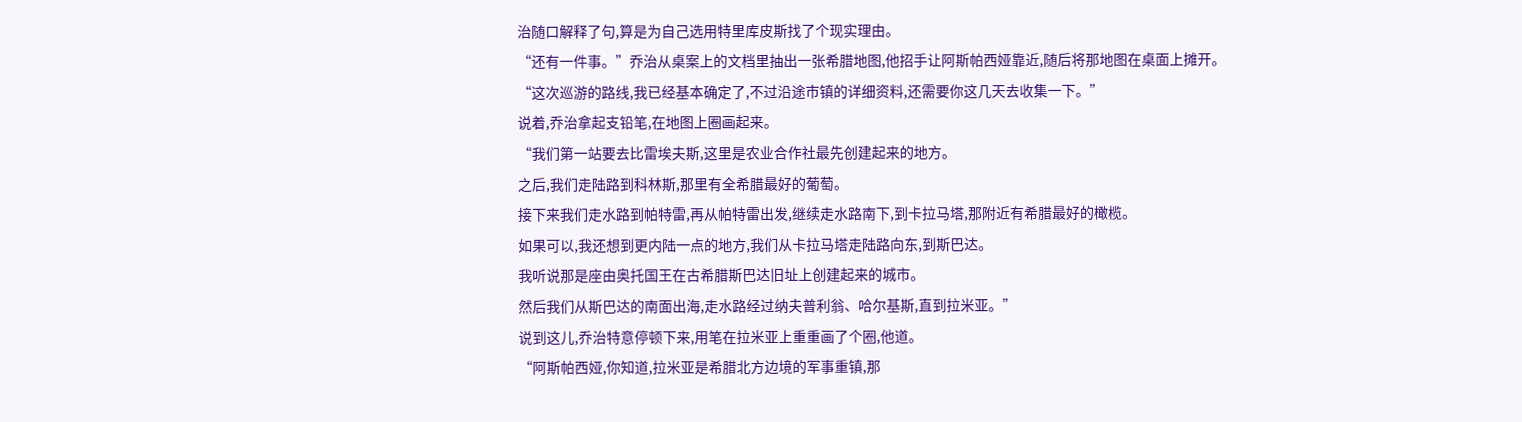治随口解释了句,算是为自己选用特里库皮斯找了个现实理由。
“还有一件事。”乔治从桌案上的文档里抽出一张希腊地图,他招手让阿斯帕西娅靠近,随后将那地图在桌面上摊开。
“这次巡游的路线,我已经基本确定了,不过沿途市镇的详细资料,还需要你这几天去收集一下。”
说着,乔治拿起支铅笔,在地图上圈画起来。
“我们第一站要去比雷埃夫斯,这里是农业合作社最先创建起来的地方。
之后,我们走陆路到科林斯,那里有全希腊最好的葡萄。
接下来我们走水路到帕特雷,再从帕特雷出发,继续走水路南下,到卡拉马塔,那附近有希腊最好的橄榄。
如果可以,我还想到更内陆一点的地方,我们从卡拉马塔走陆路向东,到斯巴达。
我听说那是座由奥托国王在古希腊斯巴达旧址上创建起来的城市。
然后我们从斯巴达的南面出海,走水路经过纳夫普利翁、哈尔基斯,直到拉米亚。”
说到这儿,乔治特意停顿下来,用笔在拉米亚上重重画了个圈,他道。
“阿斯帕西娅,你知道,拉米亚是希腊北方边境的军事重镇,那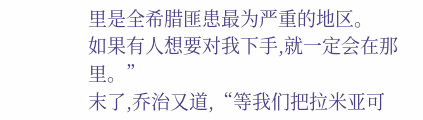里是全希腊匪患最为严重的地区。
如果有人想要对我下手,就一定会在那里。”
末了,乔治又道,“等我们把拉米亚可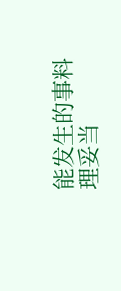能发生的事料理妥当